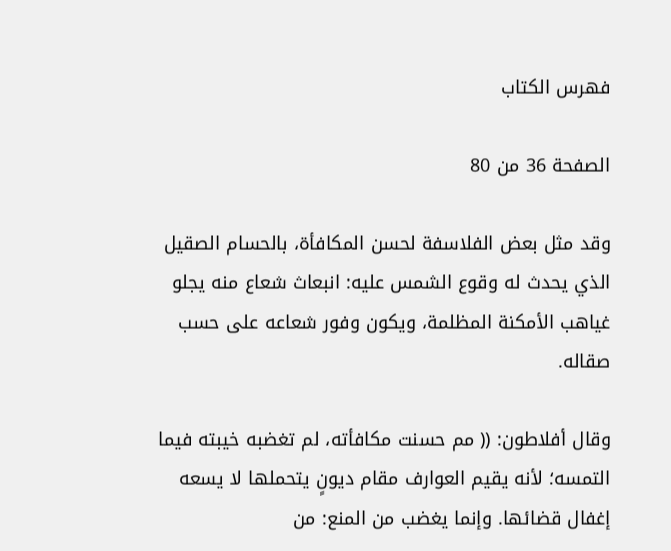فهرس الكتاب

الصفحة 36 من 80

وقد مثل بعض الفلاسفة لحسن المكافأة، بالحسام الصقيل الذي يحدث له وقوع الشمس عليه: انبعاث شعاع منه يجلو غياهب الأمكنة المظلمة، ويكون وفور شعاعه على حسب صقاله.

وقال أفلاطون: (( مم حسنت مكافأته، لم تغضبه خيبته فيما التمسه؛ لأنه يقيم العوارف مقام ديونٍ يتحملها لا يسعه إغفال قضائها. وإنما يغضب من المنع: من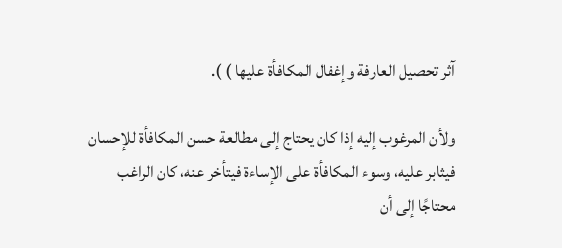آثر تحصيل العارفة وإغفال المكافأة عليها ) ).

ولأن المرغوب إليه إذا كان يحتاج إلى مطالعة حسن المكافأة للإحسان فيثابر عليه، وسوء المكافأة على الإساءة فيتأخر عنه، كان الراغب محتاجًا إلى أن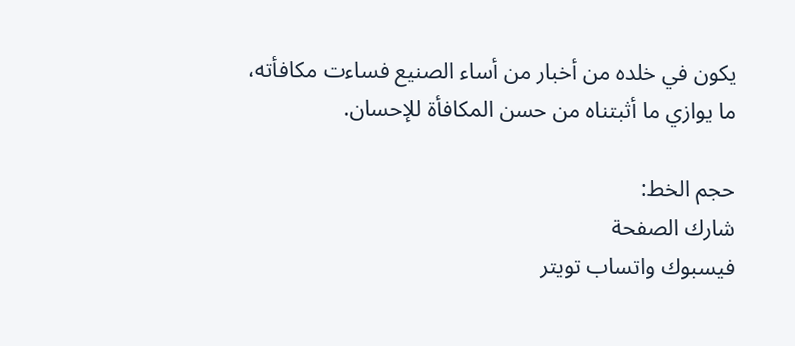يكون في خلده من أخبار من أساء الصنيع فساءت مكافأته، ما يوازي ما أثبتناه من حسن المكافأة للإحسان.

حجم الخط:
شارك الصفحة
فيسبوك واتساب تويتر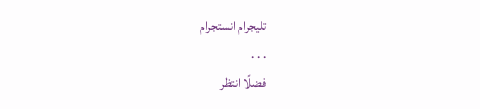تليجرام انستجرام
. . .
فضلًا انتظر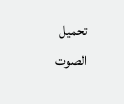تحميل الصوت